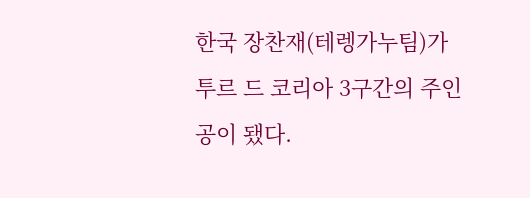한국 장찬재(테렝가누팀)가 투르 드 코리아 3구간의 주인공이 됐다.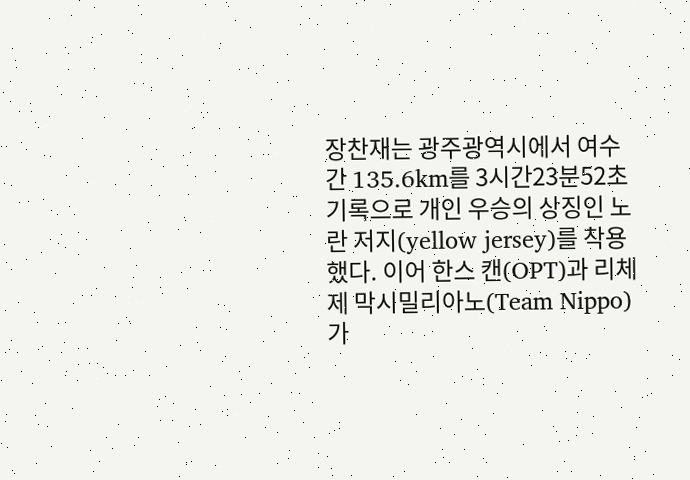장찬재는 광주광역시에서 여수 간 135.6km를 3시간23분52초 기록으로 개인 우승의 상징인 노란 저지(yellow jersey)를 착용했다. 이어 한스 캔(OPT)과 리체제 막시밀리아노(Team Nippo)가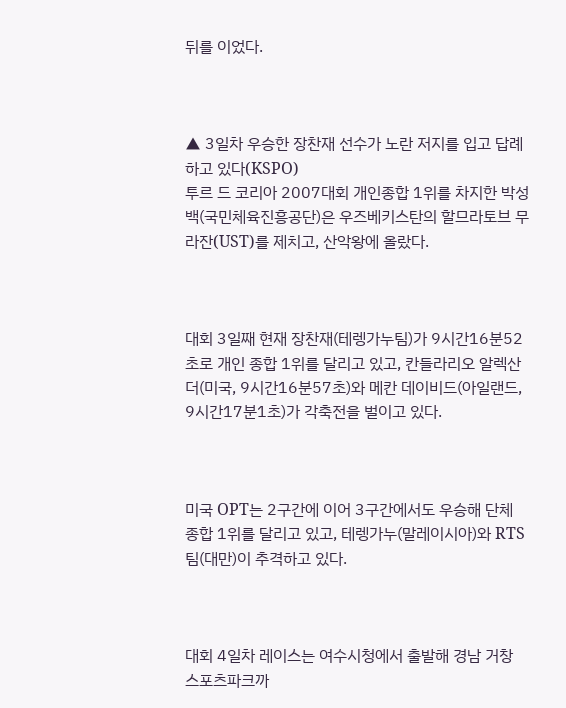뒤를 이었다.



▲ 3일차 우승한 장찬재 선수가 노란 저지를 입고 답례하고 있다(KSPO)
투르 드 코리아 2007대회 개인종합 1위를 차지한 박성백(국민체육진흥공단)은 우즈베키스탄의 할므라토브 무라잔(UST)를 제치고, 산악왕에 올랐다.



대회 3일째 현재 장찬재(테렝가누팀)가 9시간16분52초로 개인 종합 1위를 달리고 있고, 칸들라리오 알렉산더(미국, 9시간16분57초)와 메칸 데이비드(아일랜드, 9시간17분1초)가 각축전을 벌이고 있다.



미국 OPT는 2구간에 이어 3구간에서도 우승해 단체 종합 1위를 달리고 있고, 테렝가누(말레이시아)와 RTS팀(대만)이 추격하고 있다.



대회 4일차 레이스는 여수시청에서 출발해 경남 거창 스포츠파크까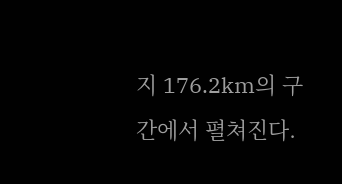지 176.2km의 구간에서 펼쳐진다.